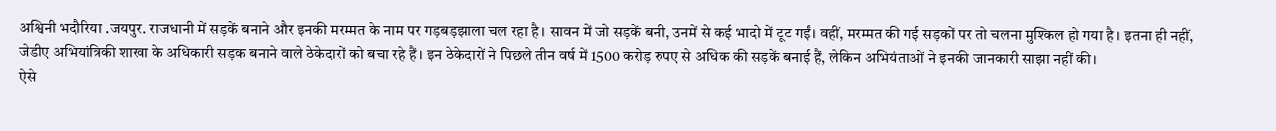अश्विनी भदौरिया .जयपुर. राजधानी में सड़कें बनाने और इनकी मरम्मत के नाम पर गड़बड़झाला चल रहा है। सावन में जो सड़कें बनी, उनमें से कई भादो में टूट गईं। वहीं, मरम्मत की गई सड़कों पर तो चलना मुश्किल हो गया है। इतना ही नहीं, जेडीए अभियांत्रिकी शाखा के अधिकारी सड़क बनाने वाले ठेकेदारों को बचा रहे हैं। इन ठेकेदारों ने पिछले तीन वर्ष में 1500 करोड़ रुपए से अधिक की सड़कें बनाई हैं, लेकिन अभियंताओं ने इनकी जानकारी साझा नहीं की।
ऐसे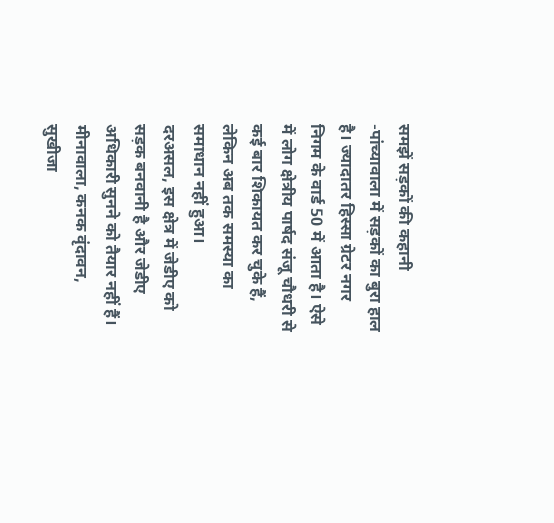समझें सड़कों की कहानी
-पांच्यावाला में सड़कों का बुरा हाल है। ज्यादातर हिस्सा ग्रेटर नगर निगम के वार्ड 50 में आता है। ऐसे में लोग क्षेत्रीय पार्षद संजू चौधरी से कई बार शिकायत कर चुके हैं, लेकिन अब तक समस्या का समाधान नहीं हुआ।
दरअसल, इस क्षेत्र में जेडीए को सड़क बनवानी है और जेडीए अधिकारी सुनने को तैयार नहीं हैं। मीनावाला, कनक वृंदावन, सुखीजा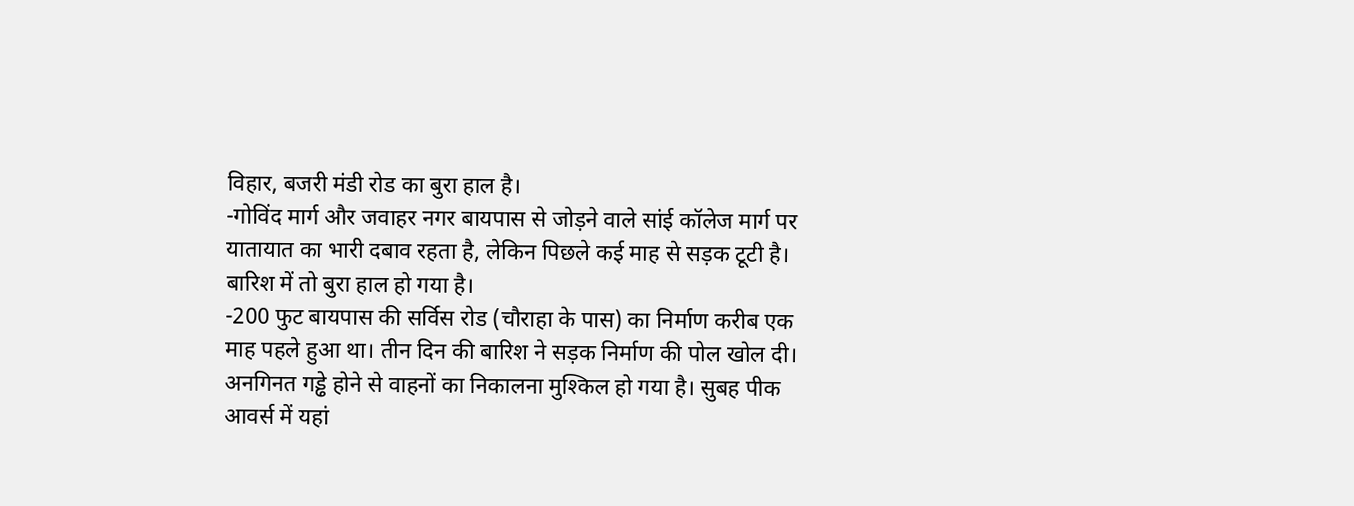विहार, बजरी मंडी रोड का बुरा हाल है।
-गोविंद मार्ग और जवाहर नगर बायपास से जोड़ने वाले सांई कॉलेज मार्ग पर यातायात का भारी दबाव रहता है, लेकिन पिछले कई माह से सड़क टूटी है। बारिश में तो बुरा हाल हो गया है।
-200 फुट बायपास की सर्विस रोड (चौराहा के पास) का निर्माण करीब एक माह पहले हुआ था। तीन दिन की बारिश ने सड़क निर्माण की पोल खोल दी। अनगिनत गड्ढे होने से वाहनों का निकालना मुश्किल हो गया है। सुबह पीक आवर्स में यहां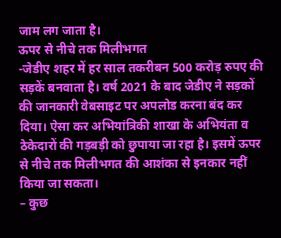जाम लग जाता है।
ऊपर से नीचे तक मिलीभगत
-जेडीए शहर में हर साल तकरीबन 500 करोड़ रुपए की सड़कें बनवाता है। वर्ष 2021 के बाद जेडीए ने सड़कों की जानकारी वेबसाइट पर अपलोड करना बंद कर दिया। ऐसा कर अभियांत्रिकी शाखा के अभियंता व ठेकेदारों की गड़बड़ी को छुपाया जा रहा है। इसमें ऊपर से नीचे तक मिलीभगत की आशंका से इनकार नहीं किया जा सकता।
– कुछ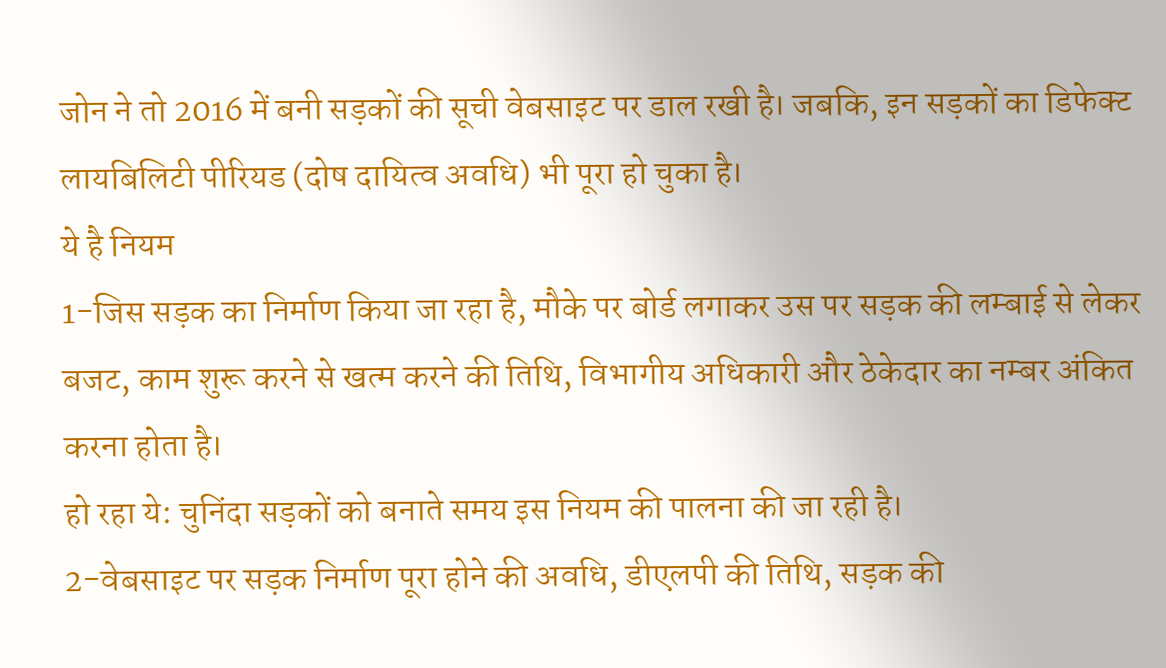जोन ने तो 2016 में बनी सड़कों की सूची वेबसाइट पर डाल रखी है। जबकि, इन सड़कों का डिफेक्ट लायबिलिटी पीरियड (दोष दायित्व अवधि) भी पूरा हो चुका है।
ये है नियम
1-जिस सड़क का निर्माण किया जा रहा है, मौके पर बोर्ड लगाकर उस पर सड़क की लम्बाई से लेकर बजट, काम शुरू करने से खत्म करने की तिथि, विभागीय अधिकारी और ठेकेदार का नम्बर अंकित करना होता है।
हो रहा ये: चुनिंदा सड़कों को बनाते समय इस नियम की पालना की जा रही है।
2-वेबसाइट पर सड़क निर्माण पूरा होने की अवधि, डीएलपी की तिथि, सड़क की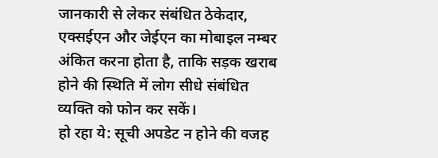जानकारी से लेकर संबंधित ठेकेदार, एक्सईएन और जेईएन का मोबाइल नम्बर अंकित करना होता है, ताकि सड़क खराब होने की स्थिति में लोग सीधे संबंधित व्यक्ति को फोन कर सकें।
हो रहा ये: सूची अपडेट न होने की वजह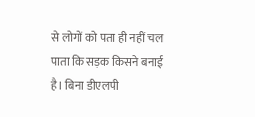से लोगों को पता ही नहीं चल पाता कि सड़क किसने बनाई है। बिना डीएलपी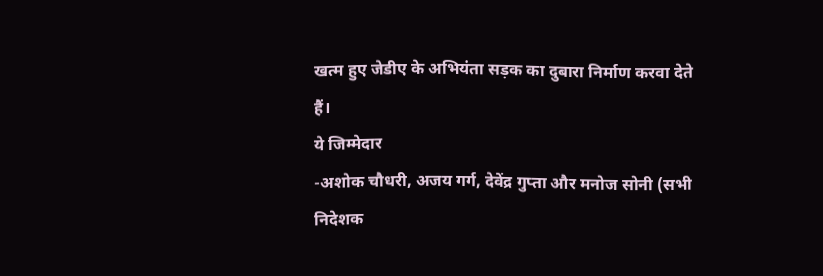खत्म हुए जेडीए के अभियंता सड़क का दुबारा निर्माण करवा देते हैं।
ये जिम्मेदार
-अशोक चौधरी, अजय गर्ग, देवेंद्र गुप्ता और मनोज सोनी (सभी निदेशक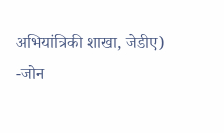अभियांत्रिकी शाखा, जेडीए)
-जोन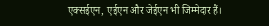एक्सईएन, एईएन और जेईएन भी जिम्मेदार हैं।